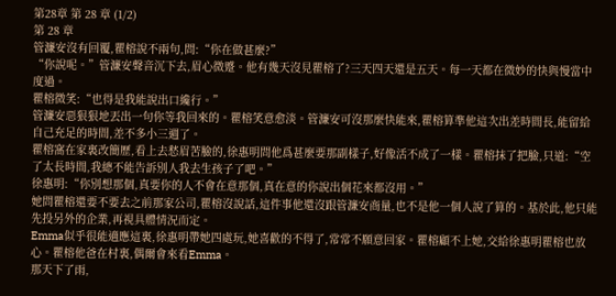第28章 第 28 章 (1/2)
第 28 章
管濂安沒有回覆,瞿榕說不兩句,問:“你在做甚麼?”
“你說呢。”管濂安聲音沉下去,眉心微蹙。他有幾天沒見瞿榕了?三天四天還是五天。每一天都在微妙的快與慢當中度過。
瞿榕微笑:“也得是我能說出口纔行。”
管濂安惡狠狠地丟出一句你等我回來的。瞿榕笑意愈淡。管濂安可沒那麼快能來,瞿榕算準他這次出差時間長,能留給自己充足的時間,差不多小三週了。
瞿榕窩在家裏改簡歷,看上去愁眉苦臉的,徐惠明問他爲甚麼要那副樣子,好像活不成了一樣。瞿榕抹了把臉,只道:“空了太長時間,我總不能告訴別人我去生孩子了吧。”
徐惠明:“你別想那個,真要你的人不會在意那個,真在意的你說出個花來都沒用。”
她問瞿榕還要不要去之前那家公司,瞿榕沒說話,這件事他還沒跟管濂安商量,也不是他一個人說了算的。基於此,他只能先投另外的企業,再視具體情況而定。
Emma似乎很能適應這裏,徐惠明帶她四處玩,她喜歡的不得了,常常不願意回家。瞿榕顧不上她,交給徐惠明瞿榕也放心。瞿榕他爸在村裏,偶爾會來看Emma。
那天下了雨,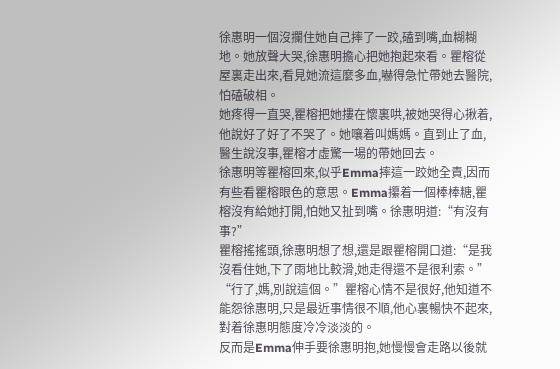徐惠明一個沒攔住她自己摔了一跤,磕到嘴,血糊糊地。她放聲大哭,徐惠明擔心把她抱起來看。瞿榕從屋裏走出來,看見她流這麼多血,嚇得急忙帶她去醫院,怕磕破相。
她疼得一直哭,瞿榕把她摟在懷裏哄,被她哭得心揪着,他說好了好了不哭了。她嚷着叫媽媽。直到止了血,醫生說沒事,瞿榕才虛驚一場的帶她回去。
徐惠明等瞿榕回來,似乎Emma摔這一跤她全責,因而有些看瞿榕眼色的意思。Emma攥着一個棒棒糖,瞿榕沒有給她打開,怕她又扯到嘴。徐惠明道:“有沒有事?”
瞿榕搖搖頭,徐惠明想了想,還是跟瞿榕開口道:“是我沒看住她,下了雨地比較滑,她走得還不是很利索。”
“行了,媽,別說這個。”瞿榕心情不是很好,他知道不能怨徐惠明,只是最近事情很不順,他心裏暢快不起來,對着徐惠明態度冷冷淡淡的。
反而是Emma伸手要徐惠明抱,她慢慢會走路以後就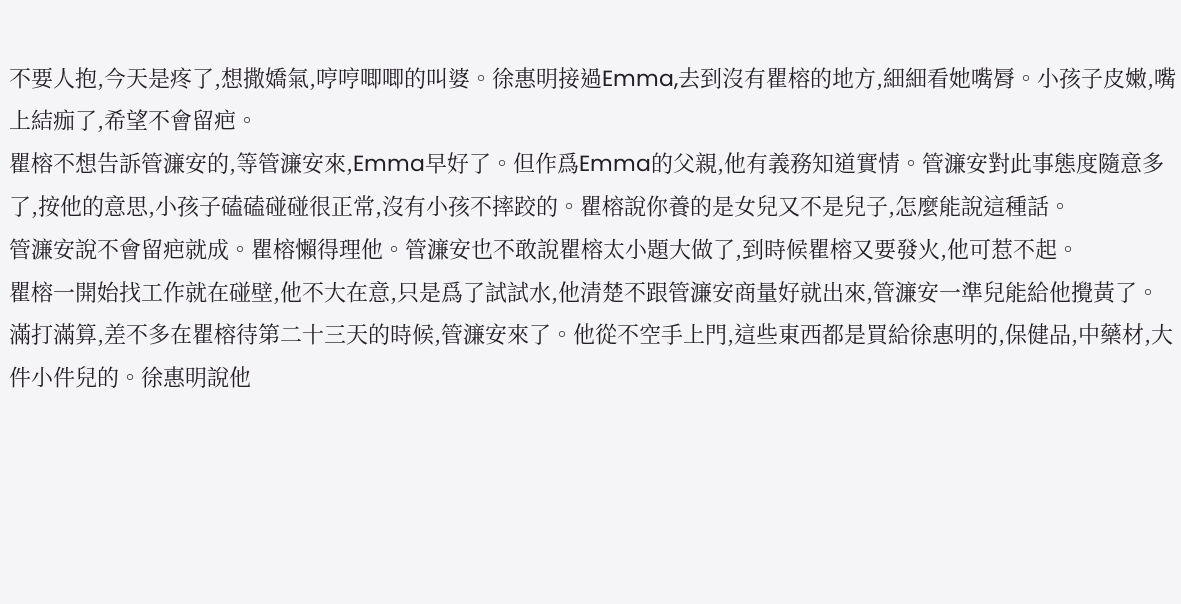不要人抱,今天是疼了,想撒嬌氣,哼哼唧唧的叫婆。徐惠明接過Emma,去到沒有瞿榕的地方,細細看她嘴脣。小孩子皮嫩,嘴上結痂了,希望不會留疤。
瞿榕不想告訴管濂安的,等管濂安來,Emma早好了。但作爲Emma的父親,他有義務知道實情。管濂安對此事態度隨意多了,按他的意思,小孩子磕磕碰碰很正常,沒有小孩不摔跤的。瞿榕說你養的是女兒又不是兒子,怎麼能說這種話。
管濂安說不會留疤就成。瞿榕懶得理他。管濂安也不敢說瞿榕太小題大做了,到時候瞿榕又要發火,他可惹不起。
瞿榕一開始找工作就在碰壁,他不大在意,只是爲了試試水,他清楚不跟管濂安商量好就出來,管濂安一準兒能給他攪黃了。
滿打滿算,差不多在瞿榕待第二十三天的時候,管濂安來了。他從不空手上門,這些東西都是買給徐惠明的,保健品,中藥材,大件小件兒的。徐惠明說他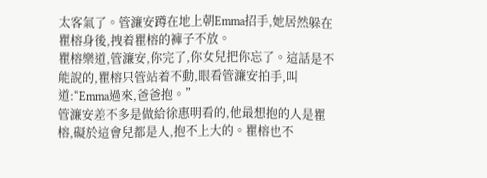太客氣了。管濂安蹲在地上朝Emma招手,她居然躲在瞿榕身後,拽着瞿榕的褲子不放。
瞿榕樂道,管濂安,你完了,你女兒把你忘了。這話是不能說的,瞿榕只管站着不動,眼看管濂安拍手,叫道:“Emma過來,爸爸抱。”
管濂安差不多是做給徐惠明看的,他最想抱的人是瞿榕,礙於這會兒都是人,抱不上大的。瞿榕也不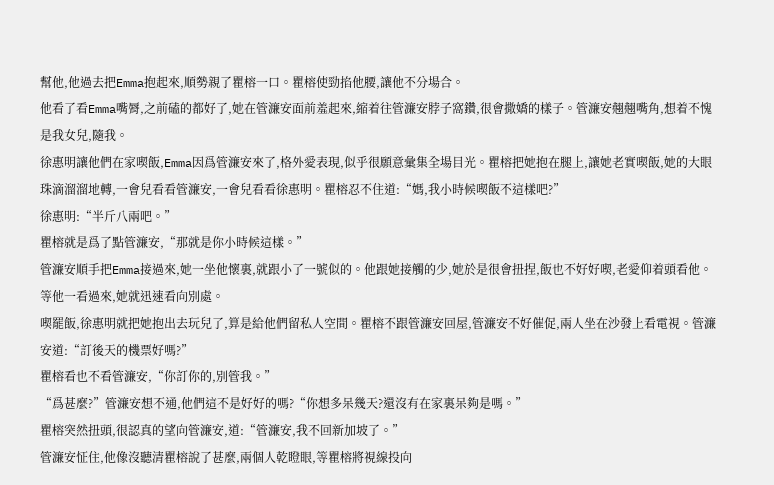幫他,他過去把Emma抱起來,順勢親了瞿榕一口。瞿榕使勁掐他腰,讓他不分場合。
他看了看Emma嘴脣,之前磕的都好了,她在管濂安面前羞起來,縮着往管濂安脖子窩鑽,很會撒嬌的樣子。管濂安翹翹嘴角,想着不愧是我女兒,隨我。
徐惠明讓他們在家喫飯,Emma因爲管濂安來了,格外愛表現,似乎很願意彙集全場目光。瞿榕把她抱在腿上,讓她老實喫飯,她的大眼珠滴溜溜地轉,一會兒看看管濂安,一會兒看看徐惠明。瞿榕忍不住道:“媽,我小時候喫飯不這樣吧?”
徐惠明:“半斤八兩吧。”
瞿榕就是爲了點管濂安,“那就是你小時候這樣。”
管濂安順手把Emma接過來,她一坐他懷裏,就跟小了一號似的。他跟她接觸的少,她於是很會扭捏,飯也不好好喫,老愛仰着頭看他。等他一看過來,她就迅速看向別處。
喫罷飯,徐惠明就把她抱出去玩兒了,算是給他們留私人空間。瞿榕不跟管濂安回屋,管濂安不好催促,兩人坐在沙發上看電視。管濂安道:“訂後天的機票好嗎?”
瞿榕看也不看管濂安,“你訂你的,別管我。”
“爲甚麼?”管濂安想不通,他們這不是好好的嗎?“你想多呆幾天?還沒有在家裏呆夠是嗎。”
瞿榕突然扭頭,很認真的望向管濂安,道:“管濂安,我不回新加坡了。”
管濂安怔住,他像沒聽清瞿榕說了甚麼,兩個人乾瞪眼,等瞿榕將視線投向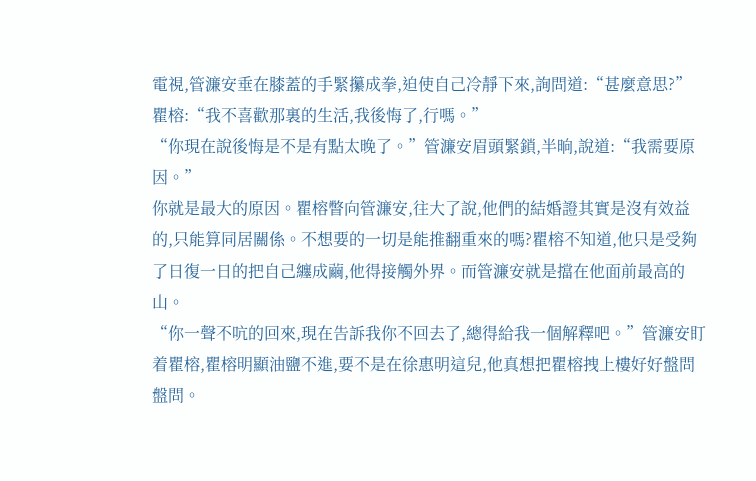電視,管濂安垂在膝蓋的手緊攥成拳,迫使自己冷靜下來,詢問道:“甚麼意思?”
瞿榕:“我不喜歡那裏的生活,我後悔了,行嗎。”
“你現在說後悔是不是有點太晚了。”管濂安眉頭緊鎖,半晌,說道:“我需要原因。”
你就是最大的原因。瞿榕瞥向管濂安,往大了說,他們的結婚證其實是沒有效益的,只能算同居關係。不想要的一切是能推翻重來的嗎?瞿榕不知道,他只是受夠了日復一日的把自己纏成繭,他得接觸外界。而管濂安就是擋在他面前最高的山。
“你一聲不吭的回來,現在告訴我你不回去了,總得給我一個解釋吧。”管濂安盯着瞿榕,瞿榕明顯油鹽不進,要不是在徐惠明這兒,他真想把瞿榕拽上樓好好盤問盤問。